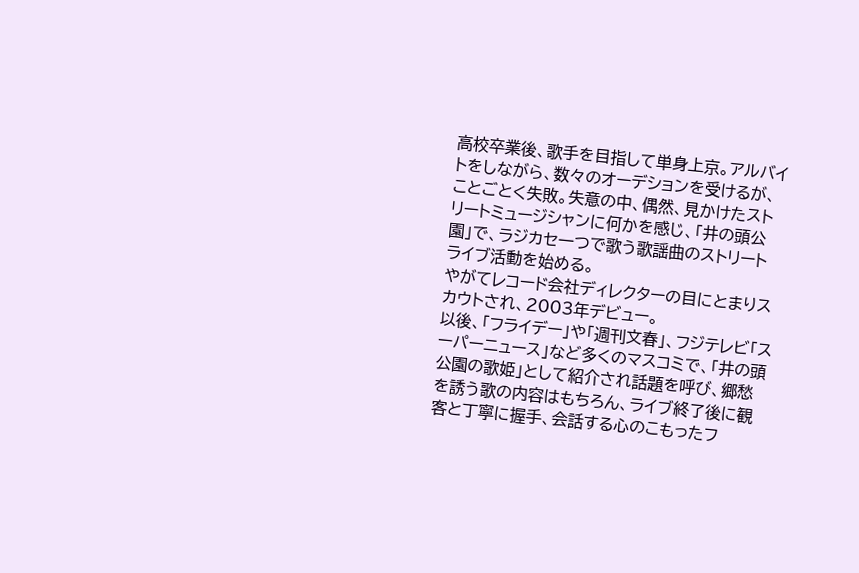高校卒業後、歌手を目指して単身上京。アルバイトをしながら、数々のオーデションを受けるが、ことごとく失敗。失意の中、偶然、見かけたストリートミュージシャンに何かを感じ、「井の頭公園」で、ラジカセ一つで歌う歌謡曲のストリートライブ活動を始める。
やがてレコード会社ディレクターの目にとまりスカウトされ、2003年デビュー。
以後、「フライデー」や「週刊文春」、フジテレビ「スーパーニュース」など多くのマスコミで、「井の頭公園の歌姫」として紹介され話題を呼び、郷愁を誘う歌の内容はもちろん、ライブ終了後に観客と丁寧に握手、会話する心のこもったフ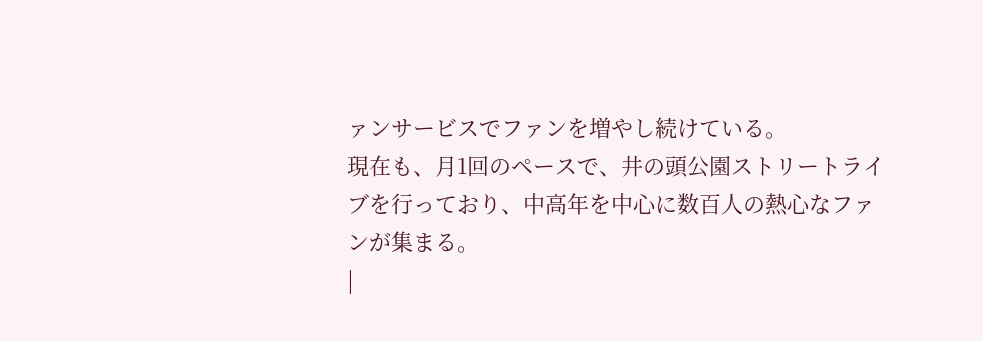ァンサービスでファンを増やし続けている。
現在も、月1回のペースで、井の頭公園ストリートライブを行っており、中高年を中心に数百人の熱心なファンが集まる。
|